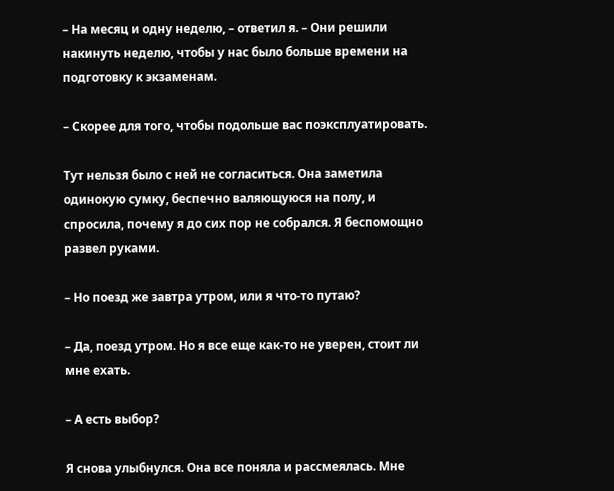– На месяц и одну неделю, – ответил я. – Они решили накинуть неделю, чтобы у нас было больше времени на подготовку к экзаменам.

– Скорее для того, чтобы подольше вас поэксплуатировать.

Тут нельзя было с ней не согласиться. Она заметила одинокую сумку, беспечно валяющуюся на полу, и спросила, почему я до сих пор не собрался. Я беспомощно развел руками.

– Но поезд же завтра утром, или я что-то путаю?

– Да, поезд утром. Но я все еще как-то не уверен, стоит ли мне ехать.

– А есть выбор?

Я снова улыбнулся. Она все поняла и рассмеялась. Мне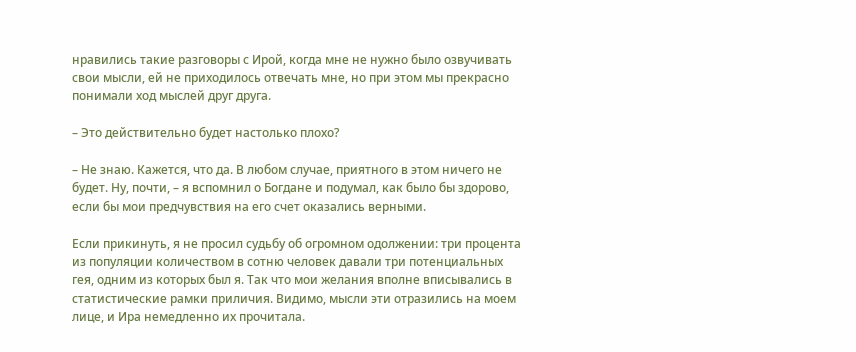нравились такие разговоры с Ирой, когда мне не нужно было озвучивать свои мысли, ей не приходилось отвечать мне, но при этом мы прекрасно понимали ход мыслей друг друга.

– Это действительно будет настолько плохо?

– Не знаю. Кажется, что да. В любом случае, приятного в этом ничего не будет. Ну, почти, – я вспомнил о Богдане и подумал, как было бы здорово, если бы мои предчувствия на его счет оказались верными.

Если прикинуть, я не просил судьбу об огромном одолжении: три процента из популяции количеством в сотню человек давали три потенциальных гея, одним из которых был я. Так что мои желания вполне вписывались в статистические рамки приличия. Видимо, мысли эти отразились на моем лице, и Ира немедленно их прочитала.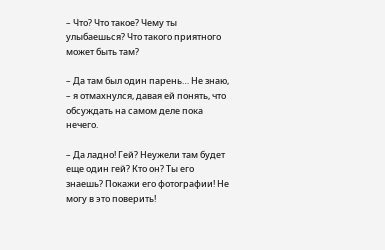– Что? Что такое? Чему ты улыбаешься? Что такого приятного может быть там?

– Да там был один парень… Не знаю, – я отмахнулся, давая ей понять, что обсуждать на самом деле пока нечего.

– Да ладно! Гей? Неужели там будет еще один гей? Кто он? Ты его знаешь? Покажи его фотографии! Не могу в это поверить!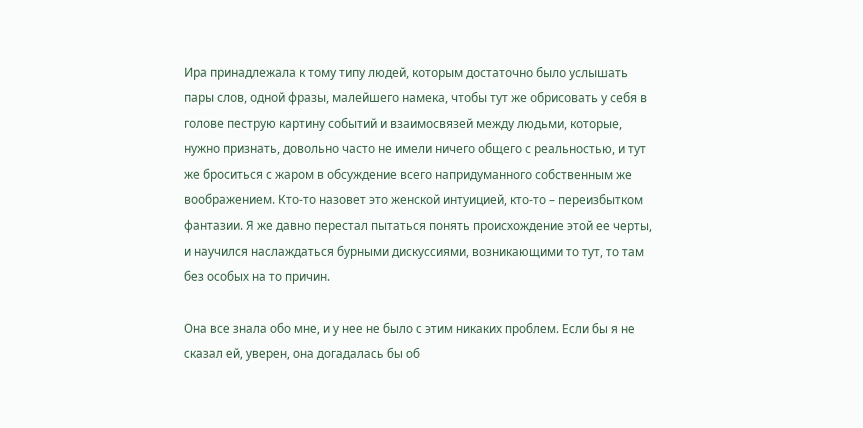Ира принадлежала к тому типу людей, которым достаточно было услышать пары слов, одной фразы, малейшего намека, чтобы тут же обрисовать у себя в голове пеструю картину событий и взаимосвязей между людьми, которые, нужно признать, довольно часто не имели ничего общего с реальностью, и тут же броситься с жаром в обсуждение всего напридуманного собственным же воображением. Кто-то назовет это женской интуицией, кто-то – переизбытком фантазии. Я же давно перестал пытаться понять происхождение этой ее черты, и научился наслаждаться бурными дискуссиями, возникающими то тут, то там без особых на то причин.

Она все знала обо мне, и у нее не было с этим никаких проблем. Если бы я не сказал ей, уверен, она догадалась бы об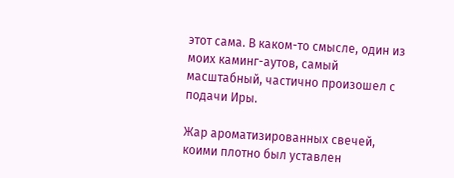этот сама. В каком-то смысле, один из моих каминг-аутов, самый масштабный, частично произошел с подачи Иры.

Жар ароматизированных свечей, коими плотно был уставлен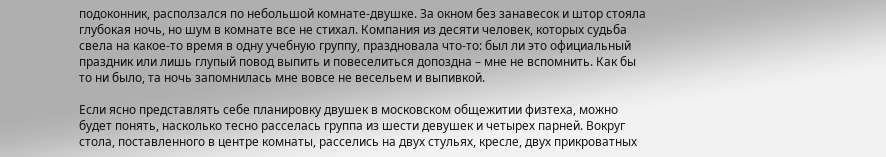подоконник, расползался по небольшой комнате-двушке. За окном без занавесок и штор стояла глубокая ночь, но шум в комнате все не стихал. Компания из десяти человек, которых судьба свела на какое-то время в одну учебную группу, праздновала что-то: был ли это официальный праздник или лишь глупый повод выпить и повеселиться допоздна – мне не вспомнить. Как бы то ни было, та ночь запомнилась мне вовсе не весельем и выпивкой.

Если ясно представлять себе планировку двушек в московском общежитии физтеха, можно будет понять, насколько тесно расселась группа из шести девушек и четырех парней. Вокруг стола, поставленного в центре комнаты, расселись на двух стульях, кресле, двух прикроватных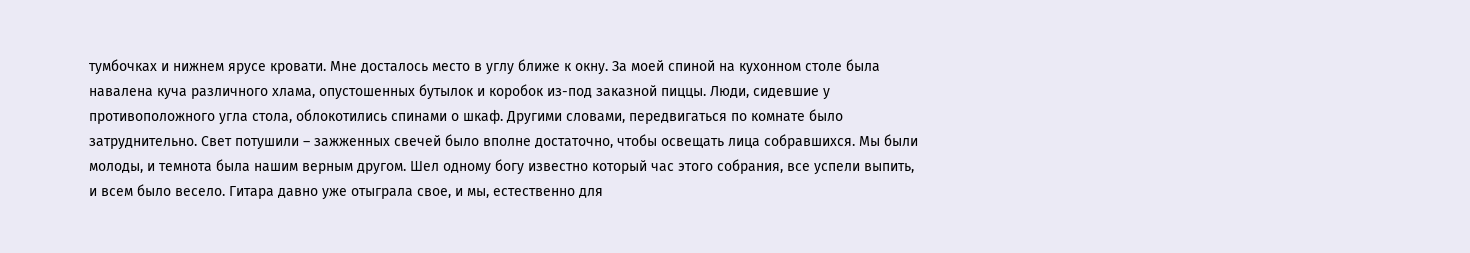тумбочках и нижнем ярусе кровати. Мне досталось место в углу ближе к окну. За моей спиной на кухонном столе была навалена куча различного хлама, опустошенных бутылок и коробок из-под заказной пиццы. Люди, сидевшие у противоположного угла стола, облокотились спинами о шкаф. Другими словами, передвигаться по комнате было затруднительно. Свет потушили – зажженных свечей было вполне достаточно, чтобы освещать лица собравшихся. Мы были молоды, и темнота была нашим верным другом. Шел одному богу известно который час этого собрания, все успели выпить, и всем было весело. Гитара давно уже отыграла свое, и мы, естественно для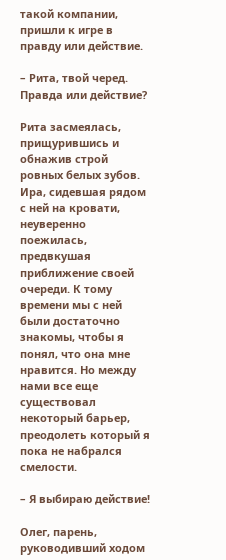такой компании, пришли к игре в правду или действие.

– Рита, твой черед. Правда или действие?

Рита засмеялась, прищурившись и обнажив строй ровных белых зубов. Ира, сидевшая рядом с ней на кровати, неуверенно поежилась, предвкушая приближение своей очереди. К тому времени мы с ней были достаточно знакомы, чтобы я понял, что она мне нравится. Но между нами все еще существовал некоторый барьер, преодолеть который я пока не набрался смелости.

– Я выбираю действие!

Олег, парень, руководивший ходом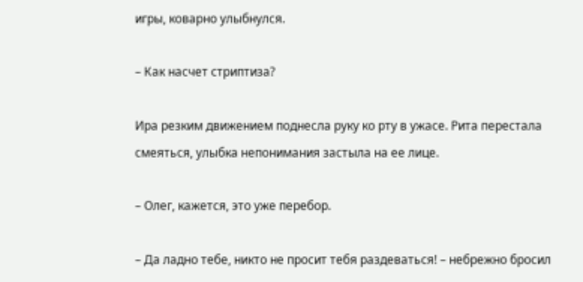игры, коварно улыбнулся.

– Как насчет стриптиза?

Ира резким движением поднесла руку ко рту в ужасе. Рита перестала смеяться, улыбка непонимания застыла на ее лице.

– Олег, кажется, это уже перебор.

– Да ладно тебе, никто не просит тебя раздеваться! – небрежно бросил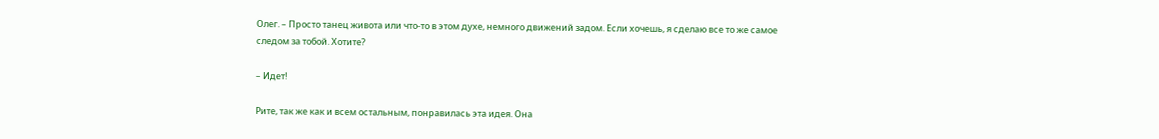Олег. – Просто танец живота или что-то в этом духе, немного движений задом. Если хочешь, я сделаю все то же самое следом за тобой. Хотите?

– Идет!

Рите, так же как и всем остальным, понравилась эта идея. Она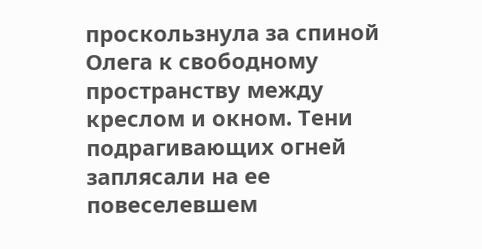проскользнула за спиной Олега к свободному пространству между креслом и окном. Тени подрагивающих огней заплясали на ее повеселевшем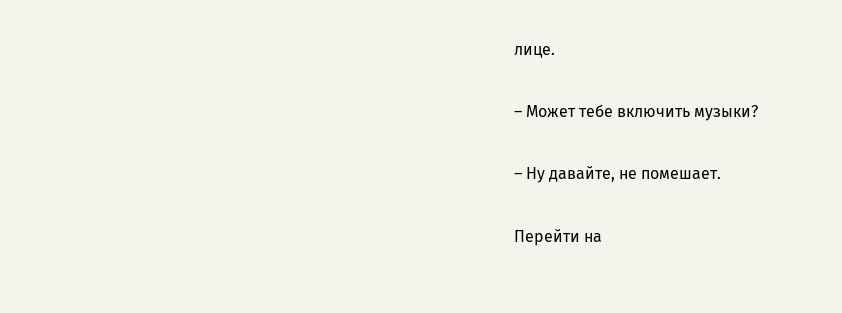лице.

– Может тебе включить музыки?

– Ну давайте, не помешает.

Перейти на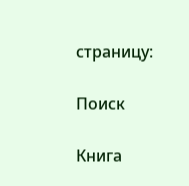страницу:

Поиск

Книга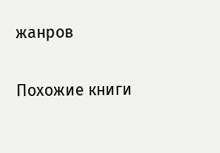жанров

Похожие книги